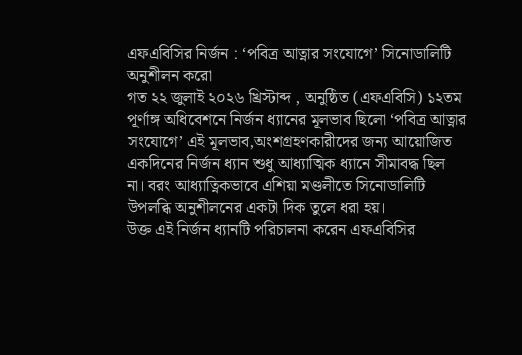এফএবিসির নির্জন : ‘পবিত্র আত্নার সংযোগে’ সিনোডালিটি অনুশীলন করো
গত ২২ জুলাই ২০২৬ খ্রিস্টাব্দ , অনুষ্ঠিত (এফএবিসি) ১২তম পূর্ণাঙ্গ অধিবেশনে নির্জন ধ্যানের মূলভাব ছিলো ‘পবিত্র আত্নার সংযোগে’ এই মূলভাব,অংশগ্রহণকারীদের জন্য আয়োজিত একদিনের নির্জন ধ্যান শুধু আধ্যাত্মিক ধ্যানে সীমাবদ্ধ ছিল না। বরং আধ্যাত্নিকভাবে এশিয়া মণ্ডলীতে সিনোডালিটি উপলব্ধি অনুশীলনের একটা দিক তুলে ধরা হয়।
উক্ত এই নির্জন ধ্যানটি পরিচালনা করেন এফএবিসির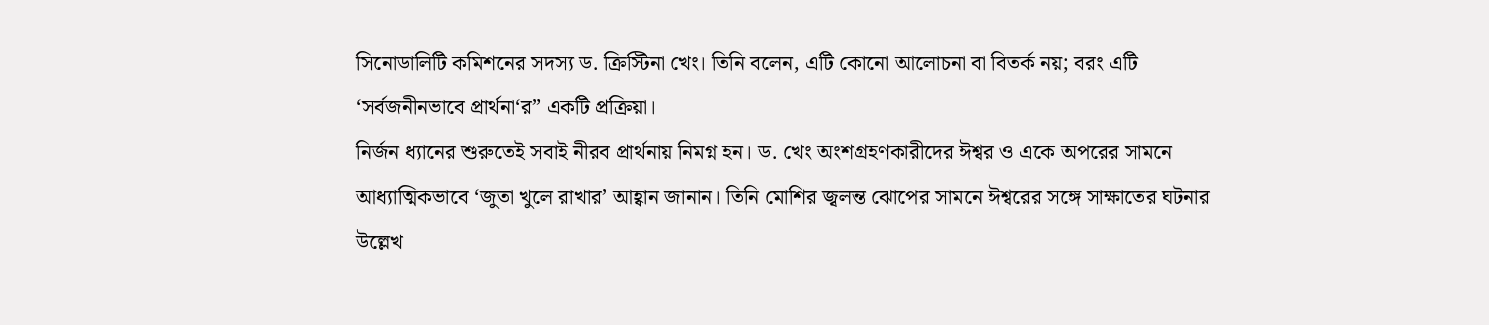সিনোডালিটি কমিশনের সদস্য ড. ক্রিস্টিনা খেং। তিনি বলেন, এটি কোনো আলোচনা বা বিতর্ক নয়; বরং এটি ‘সর্বজনীনভাবে প্রার্থনা‘র” একটি প্রক্রিয়া।
নির্জন ধ্যানের শুরুতেই সবাই নীরব প্রার্থনায় নিমগ্ন হন। ড. খেং অংশগ্রহণকারীদের ঈশ্বর ও একে অপরের সামনে আধ্যাত্মিকভাবে ‘জুতা খুলে রাখার’ আহ্বান জানান। তিনি মোশির জ্বলন্ত ঝোপের সামনে ঈশ্বরের সঙ্গে সাক্ষাতের ঘটনার উল্লেখ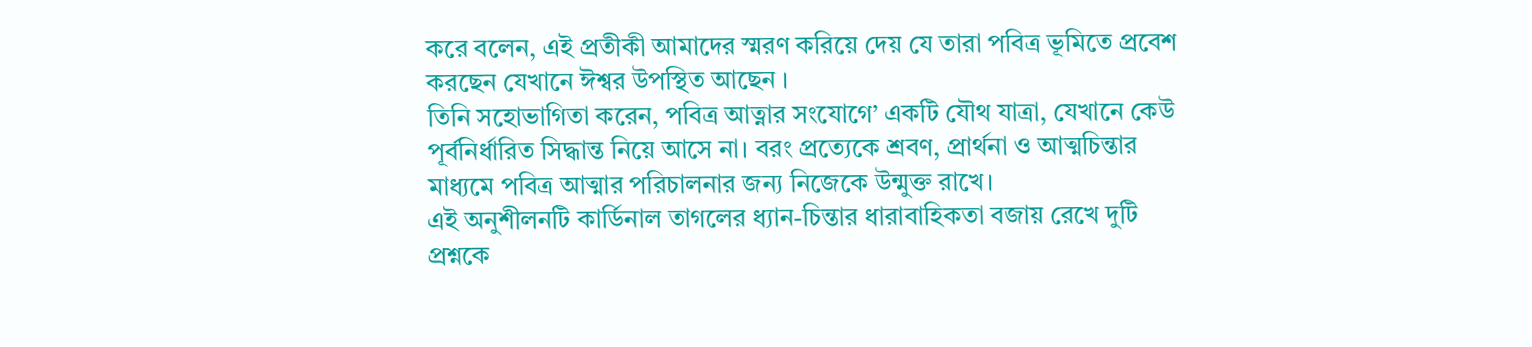করে বলেন, এই প্রতীকী আমাদের স্মরণ করিয়ে দেয় যে তারা পবিত্র ভূমিতে প্রবেশ করছেন যেখানে ঈশ্বর উপস্থিত আছেন ।
তিনি সহোভাগিতা করেন, পবিত্র আত্নার সংযোগে’ একটি যৌথ যাত্রা, যেখানে কেউ পূর্বনির্ধারিত সিদ্ধান্ত নিয়ে আসে না। বরং প্রত্যেকে শ্রবণ, প্রার্থনা ও আত্মচিন্তার মাধ্যমে পবিত্র আত্মার পরিচালনার জন্য নিজেকে উন্মুক্ত রাখে।
এই অনুশীলনটি কার্ডিনাল তাগলের ধ্যান-চিন্তার ধারাবাহিকতা বজায় রেখে দুটি প্রশ্নকে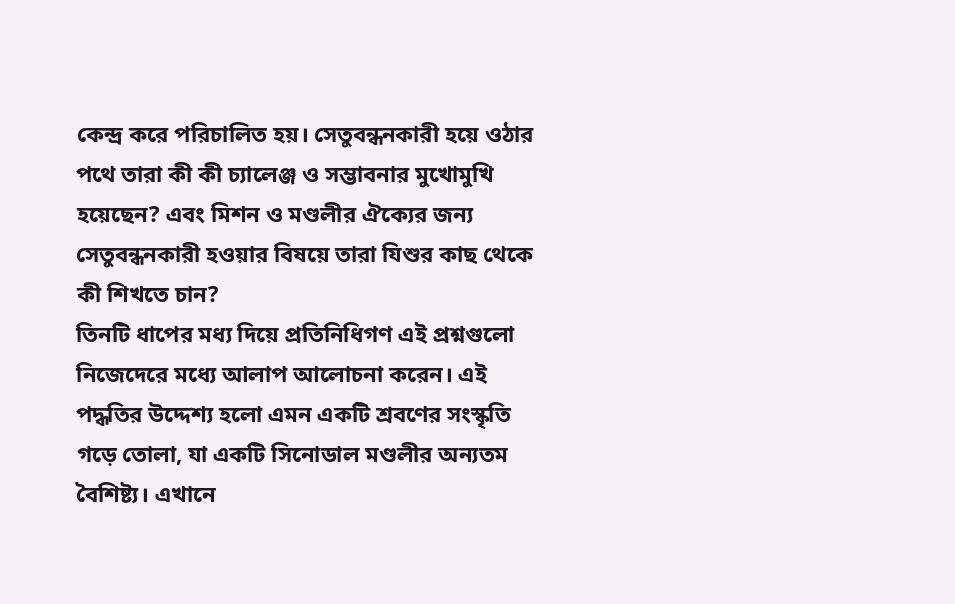কেন্দ্র করে পরিচালিত হয়। সেতুবন্ধনকারী হয়ে ওঠার পথে তারা কী কী চ্যালেঞ্জ ও সম্ভাবনার মুখোমুখি হয়েছেন? এবং মিশন ও মণ্ডলীর ঐক্যের জন্য সেতুবন্ধনকারী হওয়ার বিষয়ে তারা যিশুর কাছ থেকে কী শিখতে চান?
তিনটি ধাপের মধ্য দিয়ে প্রতিনিধিগণ এই প্রশ্নগুলো নিজেদেরে মধ্যে আলাপ আলোচনা করেন। এই পদ্ধতির উদ্দেশ্য হলো এমন একটি শ্রবণের সংস্কৃতি গড়ে তোলা, যা একটি সিনোডাল মণ্ডলীর অন্যতম বৈশিষ্ট্য। এখানে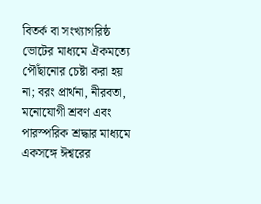বিতর্ক বা সংখ্যাগরিষ্ঠ ভোটের মাধ্যমে ঐকমত্যে পৌঁছানোর চেষ্টা করা হয় না; বরং প্রার্থনা, নীরবতা, মনোযোগী শ্রবণ এবং পারস্পরিক শ্রদ্ধার মাধ্যমে একসঙ্গে ঈশ্বরের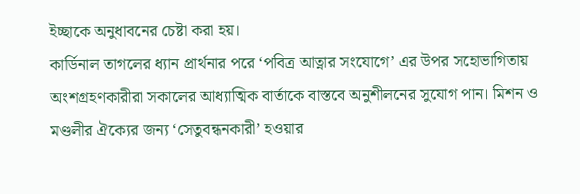ইচ্ছাকে অনুধাবনের চেষ্টা করা হয়।
কার্ডিনাল তাগলের ধ্যান প্রার্থনার পরে ‘পবিত্র আত্নার সংযোগে’ এর উপর সহোভাগিতায় অংশগ্রহণকারীরা সকালের আধ্যাত্মিক বার্তাকে বাস্তবে অনুশীলনের সুযোগ পান। মিশন ও মণ্ডলীর ঐক্যের জন্য ‘সেতুবন্ধনকারী’ হওয়ার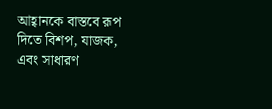আহ্বানকে বাস্তবে রূপ দিতে বিশপ, যাজক, এবং সাধারণ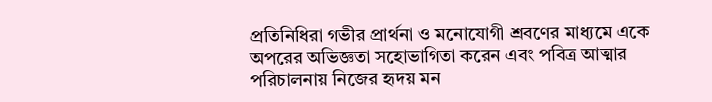প্রতিনিধিরা গভীর প্রার্থনা ও মনোযোগী শ্রবণের মাধ্যমে একে অপরের অভিজ্ঞতা সহোভাগিতা করেন এবং পবিত্র আত্মার পরিচালনায় নিজের হৃদয় মন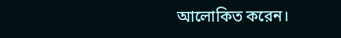আলোকিত করেন।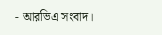- আরভিএ সংবাদ।